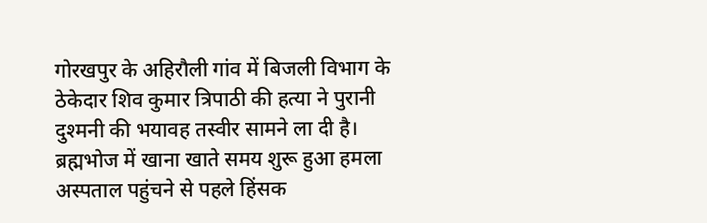गोरखपुर के अहिरौली गांव में बिजली विभाग के ठेकेदार शिव कुमार त्रिपाठी की हत्या ने पुरानी दुश्मनी की भयावह तस्वीर सामने ला दी है। ब्रह्मभोज में खाना खाते समय शुरू हुआ हमला अस्पताल पहुंचने से पहले हिंसक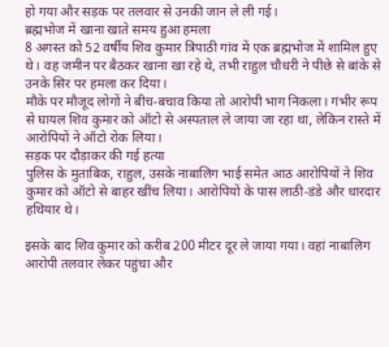हो गया और सड़क पर तलवार से उनकी जान ले ली गई।
ब्रह्मभोज में खाना खाते समय हुआ हमला
8 अगस्त को 52 वर्षीय शिव कुमार त्रिपाठी गांव में एक ब्रह्मभोज में शामिल हुए थे। वह जमीन पर बैठकर खाना खा रहे थे, तभी राहुल चौधरी ने पीछे से बांके से उनके सिर पर हमला कर दिया।
मौके पर मौजूद लोगों ने बीच-बचाव किया तो आरोपी भाग निकला। गंभीर रूप से घायल शिव कुमार को ऑटो से अस्पताल ले जाया जा रहा था, लेकिन रास्ते में आरोपियों ने ऑटो रोक लिया।
सड़क पर दौड़ाकर की गई हत्या
पुलिस के मुताबिक, राहुल, उसके नाबालिग भाई समेत आठ आरोपियों ने शिव कुमार को ऑटो से बाहर खींच लिया। आरोपियों के पास लाठी-डंडे और धारदार हथियार थे।

इसके बाद शिव कुमार को करीब 200 मीटर दूर ले जाया गया। वहां नाबालिग आरोपी तलवार लेकर पहुंचा और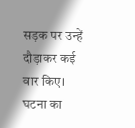सड़क पर उन्हें दौड़ाकर कई वार किए। घटना का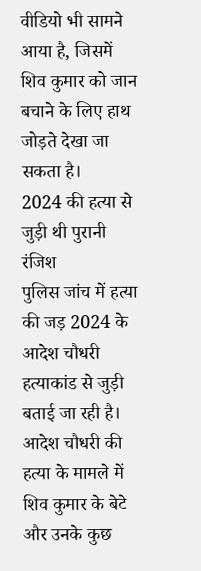वीडियो भी सामने आया है, जिसमें शिव कुमार को जान बचाने के लिए हाथ जोड़ते देखा जा सकता है।
2024 की हत्या से जुड़ी थी पुरानी रंजिश
पुलिस जांच में हत्या की जड़ 2024 के आदेश चौधरी हत्याकांड से जुड़ी बताई जा रही है। आदेश चौधरी की हत्या के मामले में शिव कुमार के बेटे और उनके कुछ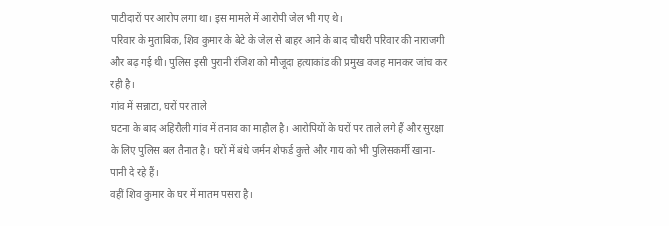पाटीदारों पर आरोप लगा था। इस मामले में आरोपी जेल भी गए थे।
परिवार के मुताबिक, शिव कुमार के बेटे के जेल से बाहर आने के बाद चौधरी परिवार की नाराजगी और बढ़ गई थी। पुलिस इसी पुरानी रंजिश को मौजूदा हत्याकांड की प्रमुख वजह मानकर जांच कर रही है।
गांव में सन्नाटा, घरों पर ताले
घटना के बाद अहिरौली गांव में तनाव का माहौल है। आरोपियों के घरों पर ताले लगे हैं और सुरक्षा के लिए पुलिस बल तैनात है। घरों में बंधे जर्मन शेफर्ड कुत्ते और गाय को भी पुलिसकर्मी खाना-पानी दे रहे हैं।
वहीं शिव कुमार के घर में मातम पसरा है।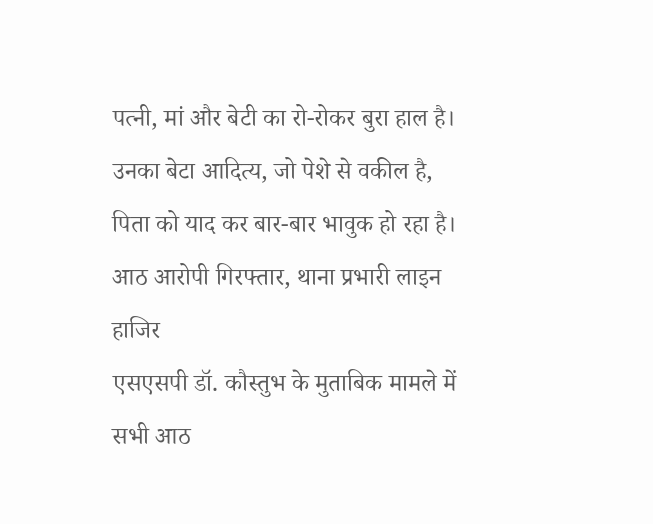पत्नी, मां और बेटी का रो-रोकर बुरा हाल है। उनका बेटा आदित्य, जो पेशे से वकील है, पिता को याद कर बार-बार भावुक हो रहा है।
आठ आरोपी गिरफ्तार, थाना प्रभारी लाइन हाजिर
एसएसपी डॉ. कौस्तुभ के मुताबिक मामले में सभी आठ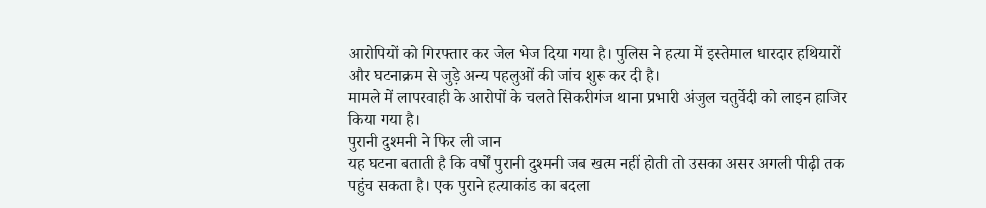आरोपियों को गिरफ्तार कर जेल भेज दिया गया है। पुलिस ने हत्या में इस्तेमाल धारदार हथियारों और घटनाक्रम से जुड़े अन्य पहलुओं की जांच शुरू कर दी है।
मामले में लापरवाही के आरोपों के चलते सिकरीगंज थाना प्रभारी अंजुल चतुर्वेदी को लाइन हाजिर किया गया है।
पुरानी दुश्मनी ने फिर ली जान
यह घटना बताती है कि वर्षों पुरानी दुश्मनी जब खत्म नहीं होती तो उसका असर अगली पीढ़ी तक पहुंच सकता है। एक पुराने हत्याकांड का बदला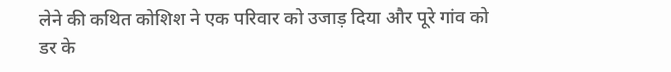लेने की कथित कोशिश ने एक परिवार को उजाड़ दिया और पूरे गांव को डर के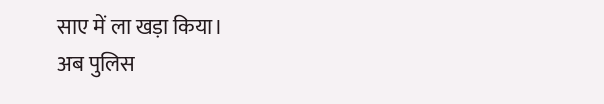साए में ला खड़ा किया।
अब पुलिस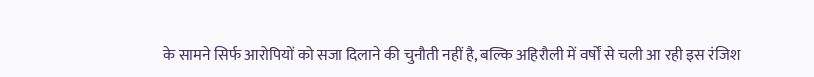के सामने सिर्फ आरोपियों को सजा दिलाने की चुनौती नहीं है, बल्कि अहिरौली में वर्षों से चली आ रही इस रंजिश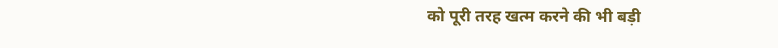को पूरी तरह खत्म करने की भी बड़ी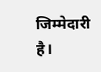जिम्मेदारी है।